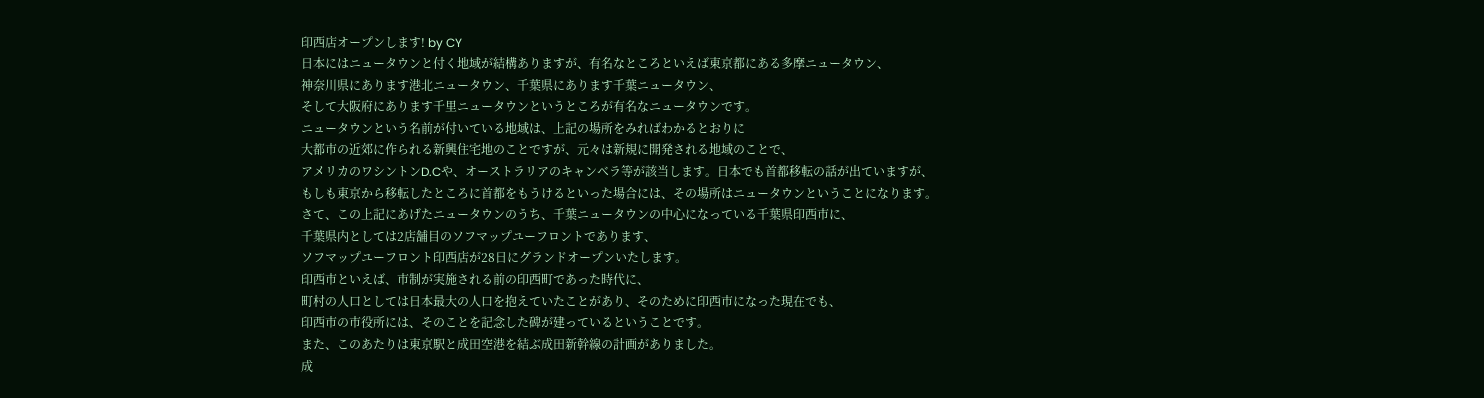印西店オープンします! by CY
日本にはニュータウンと付く地域が結構ありますが、有名なところといえば東京都にある多摩ニュータウン、
神奈川県にあります港北ニュータウン、千葉県にあります千葉ニュータウン、
そして大阪府にあります千里ニュータウンというところが有名なニュータウンです。
ニュータウンという名前が付いている地域は、上記の場所をみればわかるとおりに
大都市の近郊に作られる新興住宅地のことですが、元々は新規に開発される地域のことで、
アメリカのワシントンD.Cや、オーストラリアのキャンベラ等が該当します。日本でも首都移転の話が出ていますが、
もしも東京から移転したところに首都をもうけるといった場合には、その場所はニュータウンということになります。
さて、この上記にあげたニュータウンのうち、千葉ニュータウンの中心になっている千葉県印西市に、
千葉県内としては2店舗目のソフマップユーフロントであります、
ソフマップユーフロント印西店が28日にグランドオープンいたします。
印西市といえば、市制が実施される前の印西町であった時代に、
町村の人口としては日本最大の人口を抱えていたことがあり、そのために印西市になった現在でも、
印西市の市役所には、そのことを記念した碑が建っているということです。
また、このあたりは東京駅と成田空港を結ぶ成田新幹線の計画がありました。
成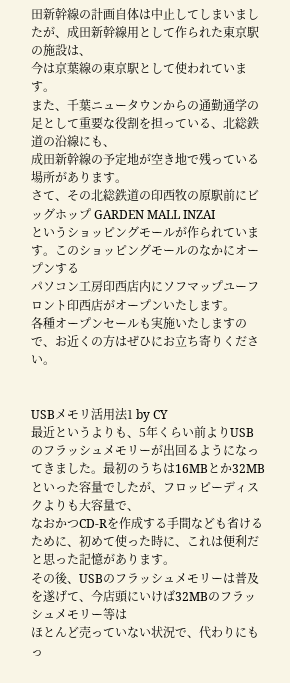田新幹線の計画自体は中止してしまいましたが、成田新幹線用として作られた東京駅の施設は、
今は京葉線の東京駅として使われています。
また、千葉ニュータウンからの通勤通学の足として重要な役割を担っている、北総鉄道の沿線にも、
成田新幹線の予定地が空き地で残っている場所があります。
さて、その北総鉄道の印西牧の原駅前にビッグホップ GARDEN MALL INZAI
というショッピングモールが作られています。このショッピングモールのなかにオープンする
パソコン工房印西店内にソフマップユーフロント印西店がオープンいたします。
各種オープンセールも実施いたしますので、お近くの方はぜひにお立ち寄りください。


USBメモリ活用法1 by CY
最近というよりも、5年くらい前よりUSBのフラッシュメモリーが出回るようになってきました。最初のうちは16MBとか32MBといった容量でしたが、フロッピーディスクよりも大容量で、
なおかつCD-Rを作成する手間なども省けるために、初めて使った時に、これは便利だと思った記憶があります。
その後、USBのフラッシュメモリーは普及を遂げて、今店頭にいけば32MBのフラッシュメモリー等は
ほとんど売っていない状況で、代わりにもっ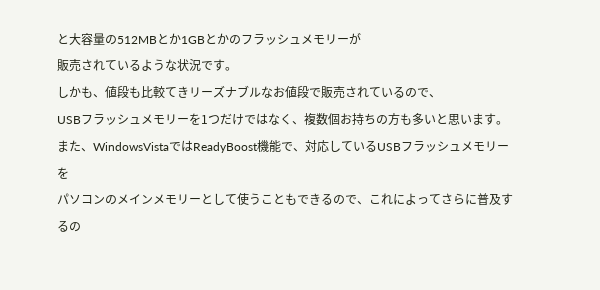と大容量の512MBとか1GBとかのフラッシュメモリーが
販売されているような状況です。
しかも、値段も比較てきリーズナブルなお値段で販売されているので、
USBフラッシュメモリーを1つだけではなく、複数個お持ちの方も多いと思います。
また、WindowsVistaではReadyBoost機能で、対応しているUSBフラッシュメモリーを
パソコンのメインメモリーとして使うこともできるので、これによってさらに普及するの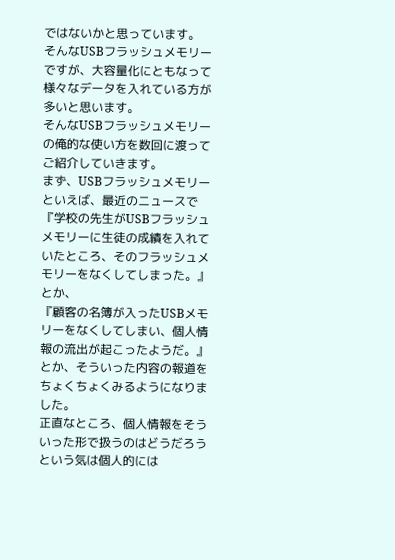ではないかと思っています。
そんなUSBフラッシュメモリーですが、大容量化にともなって様々なデータを入れている方が多いと思います。
そんなUSBフラッシュメモリーの俺的な使い方を数回に渡ってご紹介していきます。
まず、USBフラッシュメモリーといえば、最近のニュースで
『学校の先生がUSBフラッシュメモリーに生徒の成績を入れていたところ、そのフラッシュメモリーをなくしてしまった。』
とか、
『顧客の名簿が入ったUSBメモリーをなくしてしまい、個人情報の流出が起こったようだ。』
とか、そういった内容の報道をちょくちょくみるようになりました。
正直なところ、個人情報をそういった形で扱うのはどうだろうという気は個人的には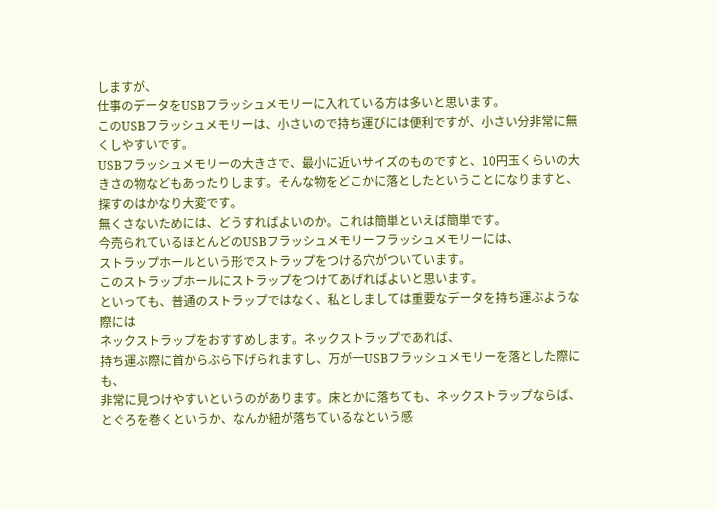しますが、
仕事のデータをUSBフラッシュメモリーに入れている方は多いと思います。
このUSBフラッシュメモリーは、小さいので持ち運びには便利ですが、小さい分非常に無くしやすいです。
USBフラッシュメモリーの大きさで、最小に近いサイズのものですと、10円玉くらいの大きさの物などもあったりします。そんな物をどこかに落としたということになりますと、探すのはかなり大変です。
無くさないためには、どうすればよいのか。これは簡単といえば簡単です。
今売られているほとんどのUSBフラッシュメモリーフラッシュメモリーには、
ストラップホールという形でストラップをつける穴がついています。
このストラップホールにストラップをつけてあげればよいと思います。
といっても、普通のストラップではなく、私としましては重要なデータを持ち運ぶような際には
ネックストラップをおすすめします。ネックストラップであれば、
持ち運ぶ際に首からぶら下げられますし、万が一USBフラッシュメモリーを落とした際にも、
非常に見つけやすいというのがあります。床とかに落ちても、ネックストラップならば、
とぐろを巻くというか、なんか紐が落ちているなという感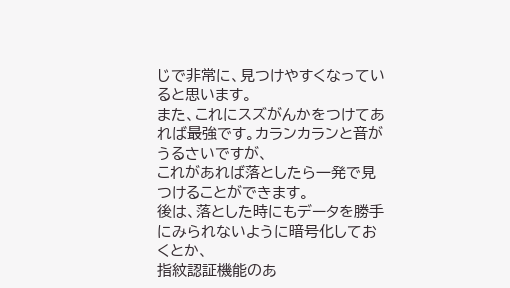じで非常に、見つけやすくなっていると思います。
また、これにスズがんかをつけてあれば最強です。カランカランと音がうるさいですが、
これがあれば落としたら一発で見つけることができます。
後は、落とした時にもデータを勝手にみられないように暗号化しておくとか、
指紋認証機能のあ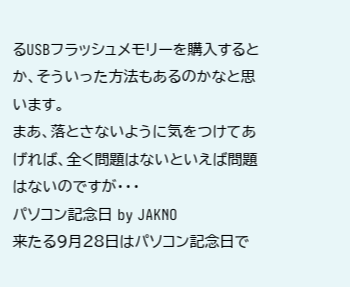るUSBフラッシュメモリーを購入するとか、そういった方法もあるのかなと思います。
まあ、落とさないように気をつけてあげれば、全く問題はないといえば問題はないのですが・・・
パソコン記念日 by JAKNO
来たる9月28日はパソコン記念日で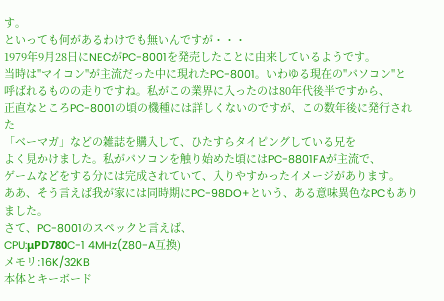す。
といっても何があるわけでも無いんですが・・・
1979年9月28日にNECがPC-8001を発売したことに由来しているようです。
当時は"マイコン"が主流だった中に現れたPC-8001。いわゆる現在の"パソコン"と
呼ばれるものの走りですね。私がこの業界に入ったのは80年代後半ですから、
正直なところPC-8001の頃の機種には詳しくないのですが、この数年後に発行された
「ベーマガ」などの雑誌を購入して、ひたすらタイピングしている兄を
よく見かけました。私がパソコンを触り始めた頃にはPC-8801FAが主流で、
ゲームなどをする分には完成されていて、入りやすかったイメージがあります。
ああ、そう言えば我が家には同時期にPC-98DO+という、ある意味異色なPCもありました。
さて、PC-8001のスペックと言えば、
CPU:μPD780C-1 4MHz(Z80-A互換)
メモリ:16K/32KB
本体とキーボード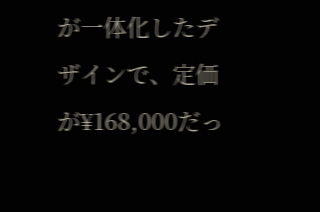が一体化したデザインで、定価が¥168,000だっ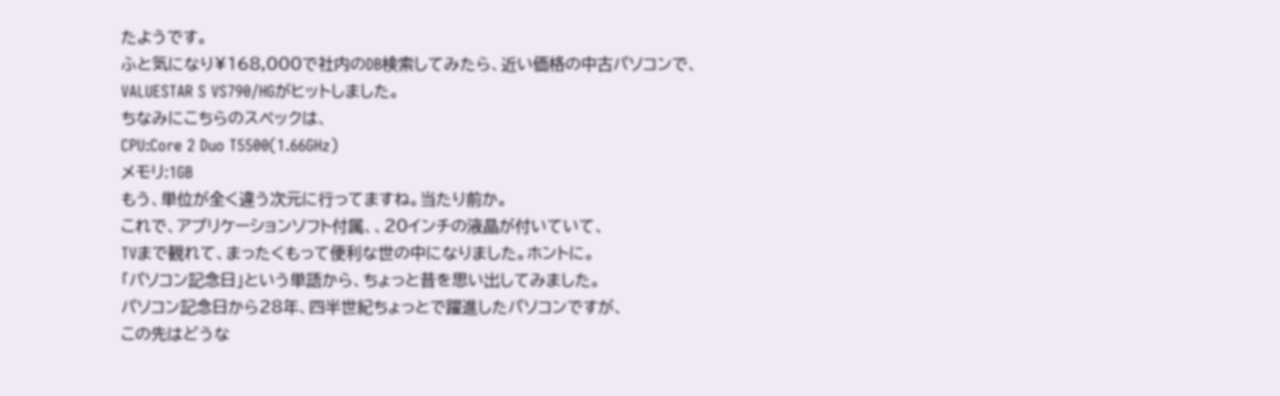たようです。
ふと気になり¥168,000で社内のDB検索してみたら、近い価格の中古パソコンで、
VALUESTAR S VS790/HGがヒットしました。
ちなみにこちらのスペックは、
CPU:Core 2 Duo T5500(1.66GHz)
メモリ:1GB
もう、単位が全く違う次元に行ってますね。当たり前か。
これで、アプリケーションソフト付属、、20インチの液晶が付いていて、
TVまで観れて、まったくもって便利な世の中になりました。ホントに。
「パソコン記念日」という単語から、ちょっと昔を思い出してみました。
パソコン記念日から28年、四半世紀ちょっとで躍進したパソコンですが、
この先はどうな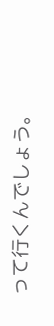って行くんでしょう。